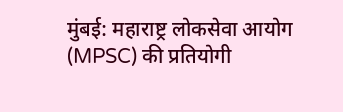मुंबई: महाराष्ट्र लोकसेवा आयोग (MPSC) की प्रतियोगी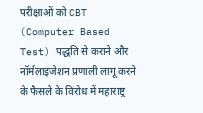परीक्षाओं को CBT (Computer Based Test) पद्धति से कराने और नॉर्मलाइजेशन प्रणाली लागू करने के फैसले के विरोध में महाराष्ट्र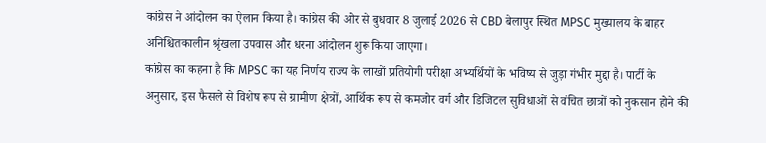कांग्रेस ने आंदोलन का ऐलान किया है। कांग्रेस की ओर से बुधवार 8 जुलाई 2026 से CBD बेलापुर स्थित MPSC मुख्यालय के बाहर अनिश्चितकालीन श्रृंखला उपवास और धरना आंदोलन शुरू किया जाएगा।
कांग्रेस का कहना है कि MPSC का यह निर्णय राज्य के लाखों प्रतियोगी परीक्षा अभ्यर्थियों के भविष्य से जुड़ा गंभीर मुद्दा है। पार्टी के अनुसार, इस फैसले से विशेष रूप से ग्रामीण क्षेत्रों, आर्थिक रूप से कमजोर वर्ग और डिजिटल सुविधाओं से वंचित छात्रों को नुकसान होने की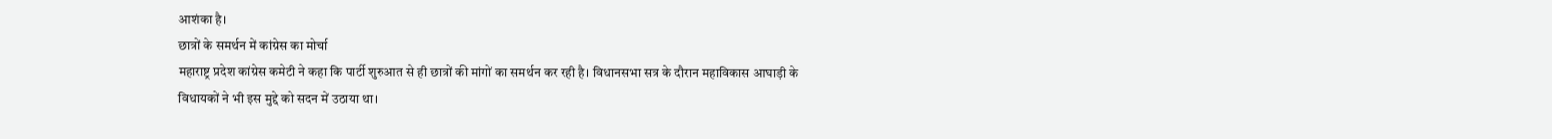आशंका है।
छात्रों के समर्थन में कांग्रेस का मोर्चा
महाराष्ट्र प्रदेश कांग्रेस कमेटी ने कहा कि पार्टी शुरुआत से ही छात्रों की मांगों का समर्थन कर रही है। विधानसभा सत्र के दौरान महाविकास आघाड़ी के विधायकों ने भी इस मुद्दे को सदन में उठाया था।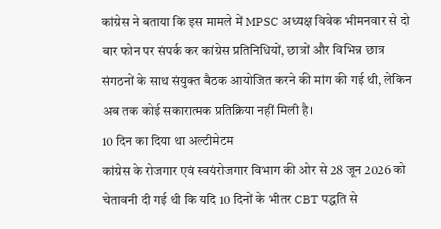कांग्रेस ने बताया कि इस मामले में MPSC अध्यक्ष विवेक भीमनवार से दो बार फोन पर संपर्क कर कांग्रेस प्रतिनिधियों, छात्रों और विभिन्न छात्र संगठनों के साथ संयुक्त बैठक आयोजित करने की मांग की गई थी, लेकिन अब तक कोई सकारात्मक प्रतिक्रिया नहीं मिली है।
10 दिन का दिया था अल्टीमेटम
कांग्रेस के रोजगार एवं स्वयंरोजगार विभाग की ओर से 28 जून 2026 को चेतावनी दी गई थी कि यदि 10 दिनों के भीतर CBT पद्धति से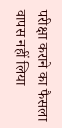परीक्षा कराने का फैसला वापस नहीं लिया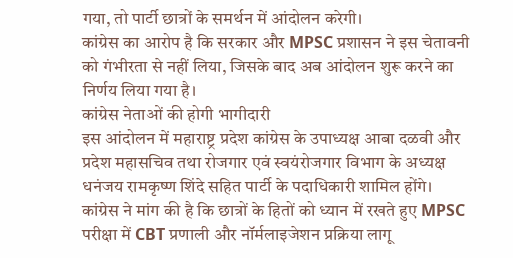गया, तो पार्टी छात्रों के समर्थन में आंदोलन करेगी।
कांग्रेस का आरोप है कि सरकार और MPSC प्रशासन ने इस चेतावनी को गंभीरता से नहीं लिया, जिसके बाद अब आंदोलन शुरू करने का निर्णय लिया गया है।
कांग्रेस नेताओं की होगी भागीदारी
इस आंदोलन में महाराष्ट्र प्रदेश कांग्रेस के उपाध्यक्ष आबा दळवी और प्रदेश महासचिव तथा रोजगार एवं स्वयंरोजगार विभाग के अध्यक्ष धनंजय रामकृष्ण शिंदे सहित पार्टी के पदाधिकारी शामिल होंगे।
कांग्रेस ने मांग की है कि छात्रों के हितों को ध्यान में रखते हुए MPSC परीक्षा में CBT प्रणाली और नॉर्मलाइजेशन प्रक्रिया लागू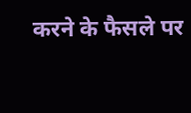करने के फैसले पर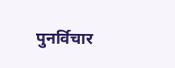पुनर्विचार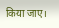किया जाए।